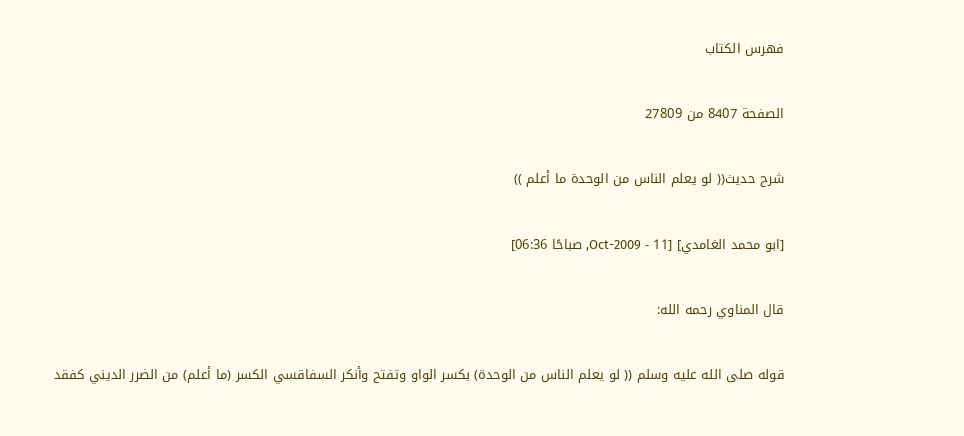فهرس الكتاب

الصفحة 8407 من 27809

شرح حديث(( لو يعلم الناس من الوحدة ما أعلم ))

[ابو محمد الغامدي] [11 - Oct-2009, صباحًا 06:36]

قال المناوي رحمه الله:

قوله صلى الله عليه وسلم (( لو يعلم الناس من الوحدة) بكسر الواو وتفتح وأنكر السفاقسي الكسر (ما أعلم) من الضرر الديني كفقد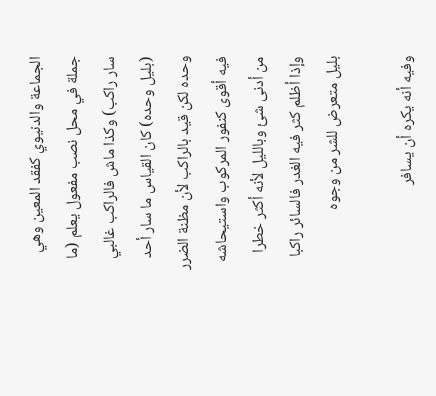الجماعة والدنيوي كفقد المعين وهي جملة في محل نصب مفعول يعلم (ما سار راكب) وكذا ماش فالراكب غالبي (بليل وحده) كان القياس ما سار أحد وحده لكن قيد بالراكب لأن مظنة الضرر فيه أقوى كنفور المركوب واستيحاشه من أدنى شئ وبالليل لأنه أكثر خطرا وإذا أظلم كثر فيه الغدر فالسائر راكبا بليل متعرض للشر من وجوه

وفيه أنه يكره أن يسافر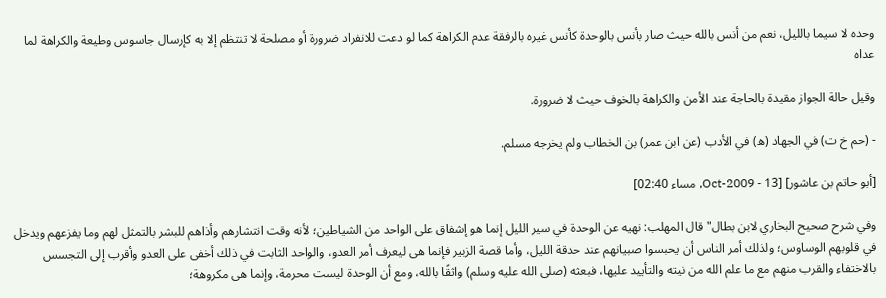وحده لا سيما بالليل، نعم من أنس بالله حيث صار بأنس بالوحدة كأنس غيره بالرفقة عدم الكراهة كما لو دعت للانفراد ضرورة أو مصلحة لا تنتظم إلا به كإرسال جاسوس وطيعة والكراهة لما عداه

وقيل حالة الجواز مقيدة بالحاجة عند الأمن والكراهة بالخوف حيث لا ضرورة.

- (حم خ ت) في الجهاد (ه) في الأدب (عن ابن عمر) بن الخطاب ولم يخرجه مسلم.

[أبو حاتم بن عاشور] [13 - Oct-2009, مساء 02:40]

وفي شرح صحيح البخاري لابن بطال"قال المهلب: نهيه عن الوحدة في سير الليل إنما هو إشفاق على الواحد من الشياطين؛ لأنه وقت انتشارهم وأذاهم للبشر بالتمثل لهم وما يفزعهم ويدخل في قلوبهم الوساوس؛ ولذلك أمر الناس أن يحبسوا صبيانهم عند حدقة الليل، وأما قصة الزبير فإنما هى ليعرف أمر العدو، والواحد الثابت في ذلك أخفى على العدو وأقرب إلى التجسس بالاختفاء والقرب منهم مع ما علم الله من نيته والتأييد عليها، فبعثه (صلى الله عليه وسلم) واثقًا بالله، ومع أن الوحدة ليست محرمة، وإنما هى مكروهة؛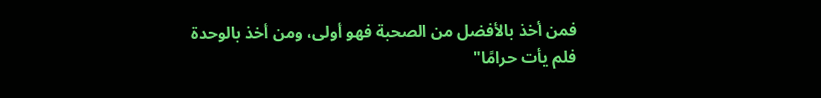فمن أخذ بالأفضل من الصحبة فهو أولى، ومن أخذ بالوحدة فلم يأت حرامًا"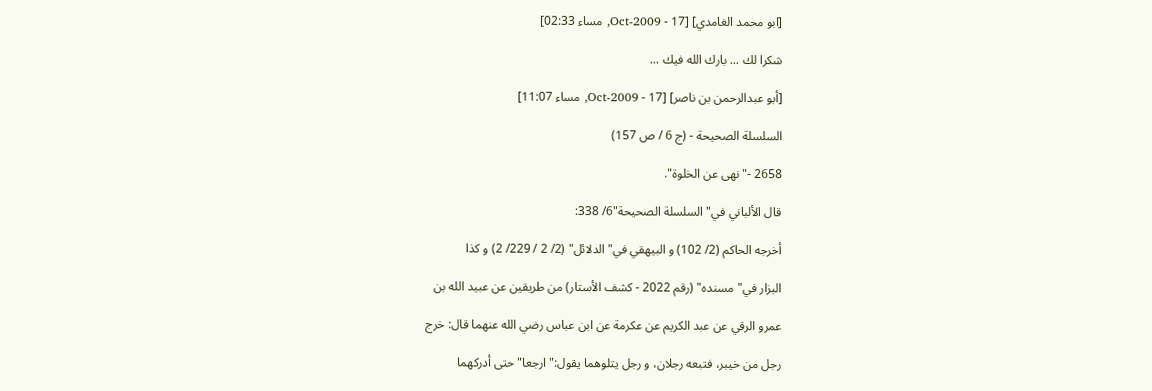[ابو محمد الغامدي] [17 - Oct-2009, مساء 02:33]

شكرا لك ... بارك الله فيك ...

[أبو عبدالرحمن بن ناصر] [17 - Oct-2009, مساء 11:07]

السلسلة الصحيحة - (ج 6 / ص 157)

2658 -"نهى عن الخلوة".

قال الألباني في"السلسلة الصحيحة"6/ 338:

أخرجه الحاكم (2/ 102) و البيهقي في"الدلائل" (2/ 2 / 229/ 2) و كذا

البزار في"مسنده" (رقم 2022 - كشف الأستار) من طريقين عن عبيد الله بن

عمرو الرقي عن عبد الكريم عن عكرمة عن ابن عباس رضي الله عنهما قال: خرج

رجل من خيبر، فتبعه رجلان، و رجل يتلوهما يقول:"ارجعا"حتى أدركهما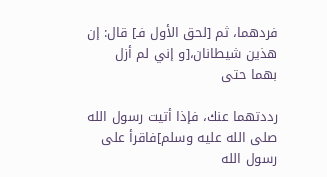فردهما، ثم [لحق الأول فـ] قال: إن هذين شيطانان،[و إني لم أزل بهما حتى

رددتهما عنك، فإذا أتيت رسول الله صلى الله عليه وسلم]فاقرأ على رسول الله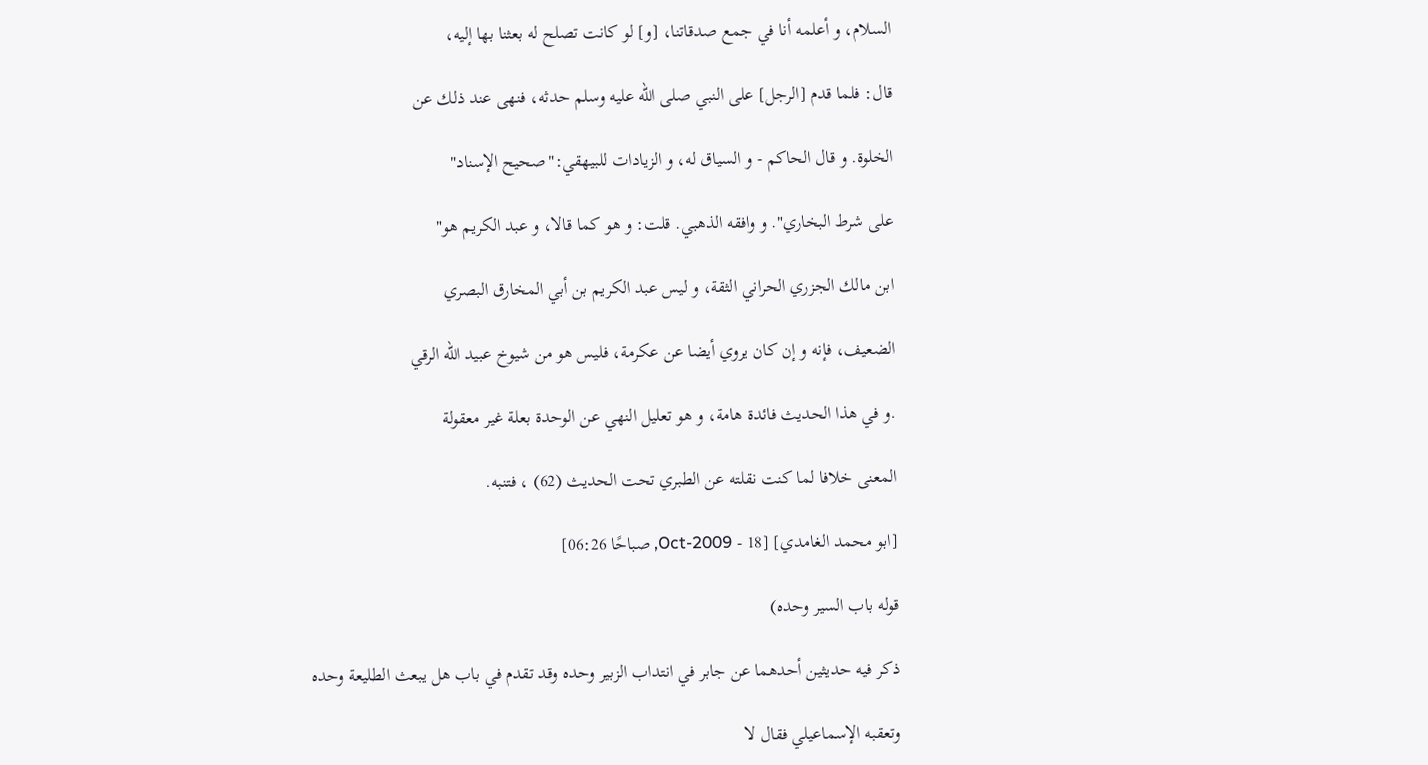السلام، و أعلمه أنا في جمع صدقاتنا، [و] لو كانت تصلح له بعثنا بها إليه،

قال: فلما قدم [الرجل] على النبي صلى الله عليه وسلم حدثه، فنهى عند ذلك عن

الخلوة. و قال الحاكم - و السياق له، و الزيادات للبيهقي:"صحيح الإسناد"

على شرط البخاري". و وافقه الذهبي. قلت: و هو كما قالا، و عبد الكريم هو"

ابن مالك الجزري الحراني الثقة، و ليس عبد الكريم بن أبي المخارق البصري

الضعيف، فإنه و إن كان يروي أيضا عن عكرمة، فليس هو من شيوخ عبيد الله الرقي

.و في هذا الحديث فائدة هامة، و هو تعليل النهي عن الوحدة بعلة غير معقولة

المعنى خلافا لما كنت نقلته عن الطبري تحت الحديث (62) ، فتنبه.

[ابو محمد الغامدي] [18 - Oct-2009, صباحًا 06:26]

قوله باب السير وحده)

ذكر فيه حديثين أحدهما عن جابر في انتداب الزبير وحده وقد تقدم في باب هل يبعث الطليعة وحده

وتعقبه الإسماعيلي فقال لا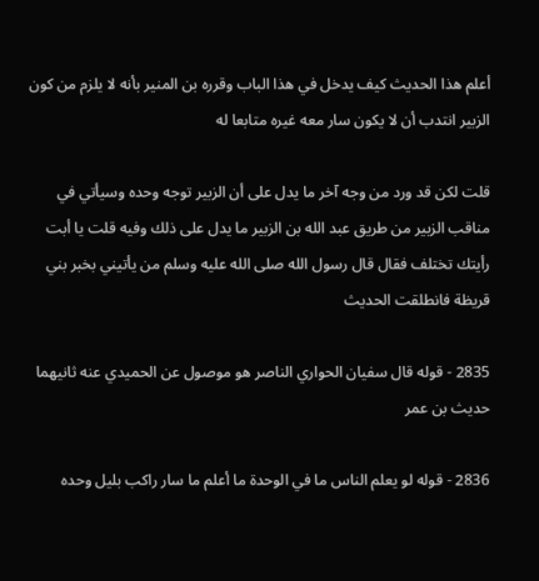أعلم هذا الحديث كيف يدخل في هذا الباب وقرره بن المنير بأنه لا يلزم من كون الزبير انتدب أن لا يكون سار معه غيره متابعا له

قلت لكن قد ورد من وجه آخر ما يدل على أن الزبير توجه وحده وسيأتي في مناقب الزبير من طريق عبد الله بن الزبير ما يدل على ذلك وفيه قلت يا أبت رأيتك تختلف فقال قال رسول الله صلى الله عليه وسلم من يأتيني بخبر بني قريظة فانطلقت الحديث

2835 - قوله قال سفيان الحواري الناصر هو موصول عن الحميدي عنه ثانيهما حديث بن عمر

2836 - قوله لو يعلم الناس ما في الوحدة ما أعلم ما سار راكب بليل وحده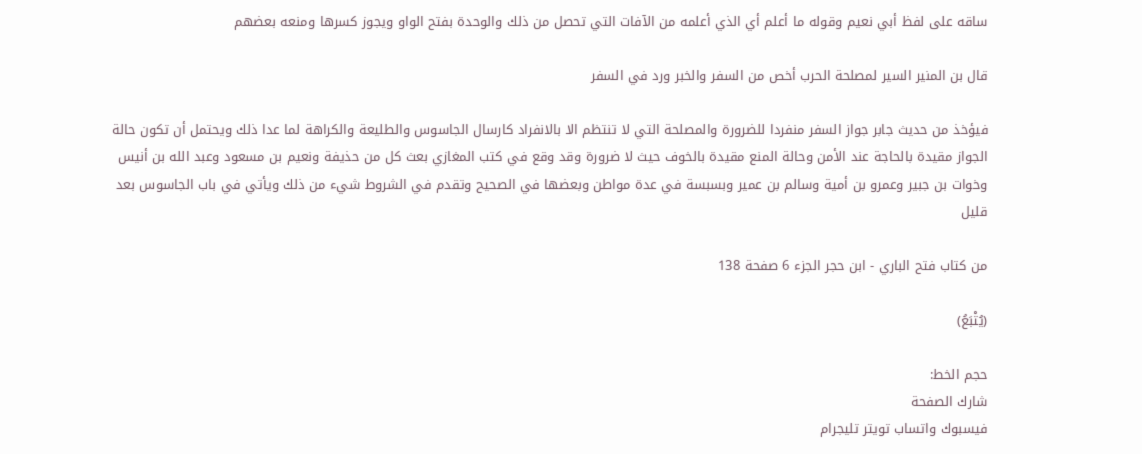ساقه على لفظ أبي نعيم وقوله ما أعلم أي الذي أعلمه من الآفات التي تحصل من ذلك والوحدة بفتح الواو ويجوز كسرها ومنعه بعضهم

قال بن المنير السير لمصلحة الحرب أخص من السفر والخبر ورد في السفر

فيؤخذ من حديث جابر جواز السفر منفردا للضرورة والمصلحة التي لا تنتظم الا بالانفراد كارسال الجاسوس والطليعة والكراهة لما عدا ذلك ويحتمل أن تكون حالة الجواز مقيدة بالحاجة عند الأمن وحالة المنع مقيدة بالخوف حيث لا ضرورة وقد وقع في كتب المغازي بعث كل من حذيفة ونعيم بن مسعود وعبد الله بن أنيس وخوات بن جبير وعمرو بن أمية وسالم بن عمير وبسبسة في عدة مواطن وبعضها في الصحيح وتقدم في الشروط شيء من ذلك ويأتي في باب الجاسوس بعد قليل

من كتاب فتح الباري - ابن حجر الجزء 6 صفحة 138

(يُتْبَعُ)

حجم الخط:
شارك الصفحة
فيسبوك واتساب تويتر تليجرام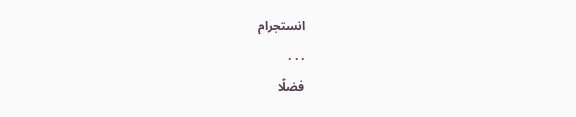انستجرام
. . .
فضلًا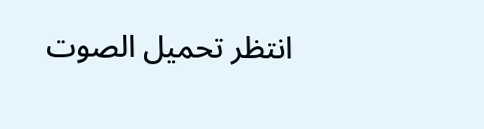انتظر تحميل الصوت